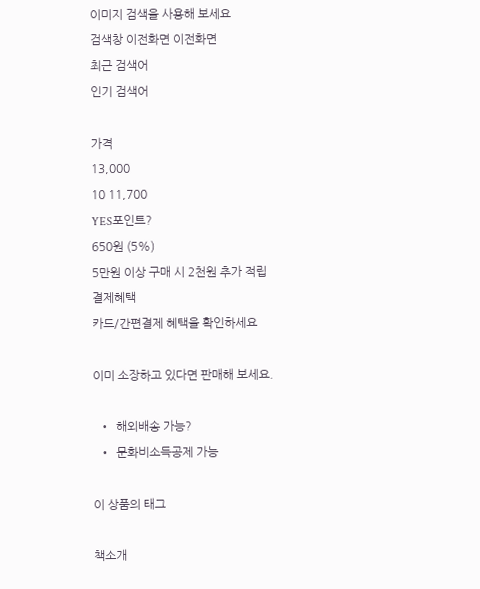이미지 검색을 사용해 보세요
검색창 이전화면 이전화면
최근 검색어
인기 검색어

가격
13,000
10 11,700
YES포인트?
650원 (5%)
5만원 이상 구매 시 2천원 추가 적립
결제혜택
카드/간편결제 혜택을 확인하세요

이미 소장하고 있다면 판매해 보세요.

  •  해외배송 가능?
  •  문화비소득공제 가능

이 상품의 태그

책소개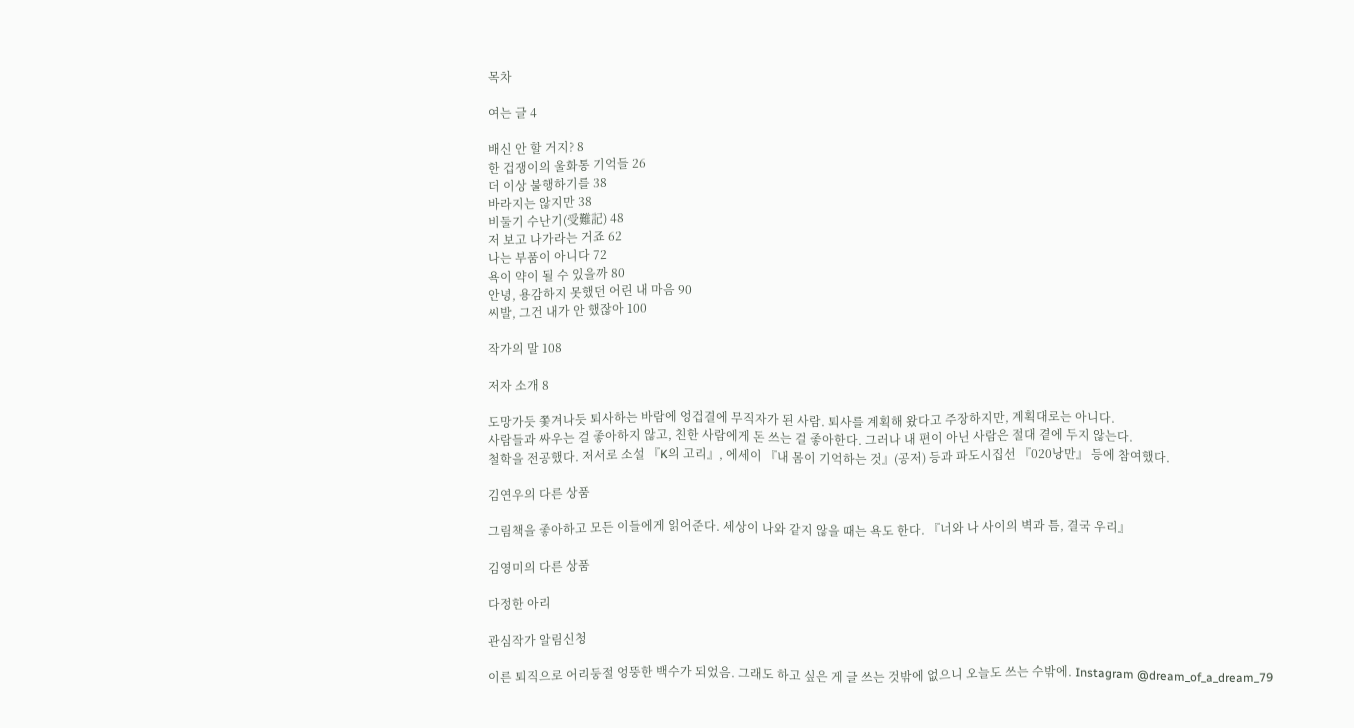목차

여는 글 4

배신 안 할 거지? 8
한 겁쟁이의 울화통 기억들 26
더 이상 불행하기를 38
바라지는 않지만 38
비둘기 수난기(受難記) 48
저 보고 나가라는 거죠 62
나는 부품이 아니다 72
욕이 약이 될 수 있을까 80
안녕, 용감하지 못했던 어린 내 마음 90
씨발, 그건 내가 안 했잖아 100

작가의 말 108

저자 소개 8

도망가듯 쫓겨나듯 퇴사하는 바람에 엉겁결에 무직자가 된 사람. 퇴사를 계획해 왔다고 주장하지만, 계획대로는 아니다.
사람들과 싸우는 걸 좋아하지 않고, 친한 사람에게 돈 쓰는 걸 좋아한다. 그러나 내 편이 아닌 사람은 절대 곁에 두지 않는다.
철학을 전공했다. 저서로 소설 『K의 고리』, 에세이 『내 몸이 기억하는 것』(공저) 등과 파도시집선 『020낭만』 등에 참여했다.

김연우의 다른 상품

그림책을 좋아하고 모든 이들에게 읽어준다. 세상이 나와 같지 않을 때는 욕도 한다. 『너와 나 사이의 벽과 틈, 결국 우리』

김영미의 다른 상품

다정한 아리

관심작가 알림신청

이른 퇴직으로 어리둥절 엉뚱한 백수가 되었음. 그래도 하고 싶은 게 글 쓰는 것밖에 없으니 오늘도 쓰는 수밖에. Instagram @dream_of_a_dream_79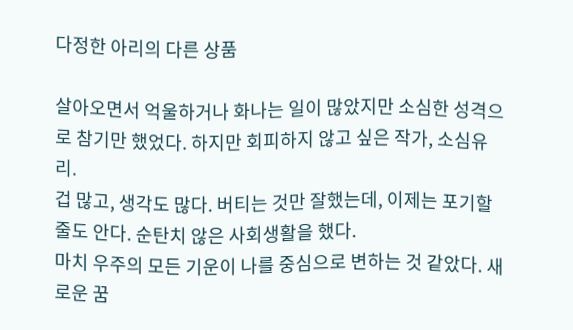다정한 아리의 다른 상품

살아오면서 억울하거나 화나는 일이 많았지만 소심한 성격으로 참기만 했었다. 하지만 회피하지 않고 싶은 작가, 소심유리.
겁 많고, 생각도 많다. 버티는 것만 잘했는데, 이제는 포기할 줄도 안다. 순탄치 않은 사회생활을 했다.
마치 우주의 모든 기운이 나를 중심으로 변하는 것 같았다. 새로운 꿈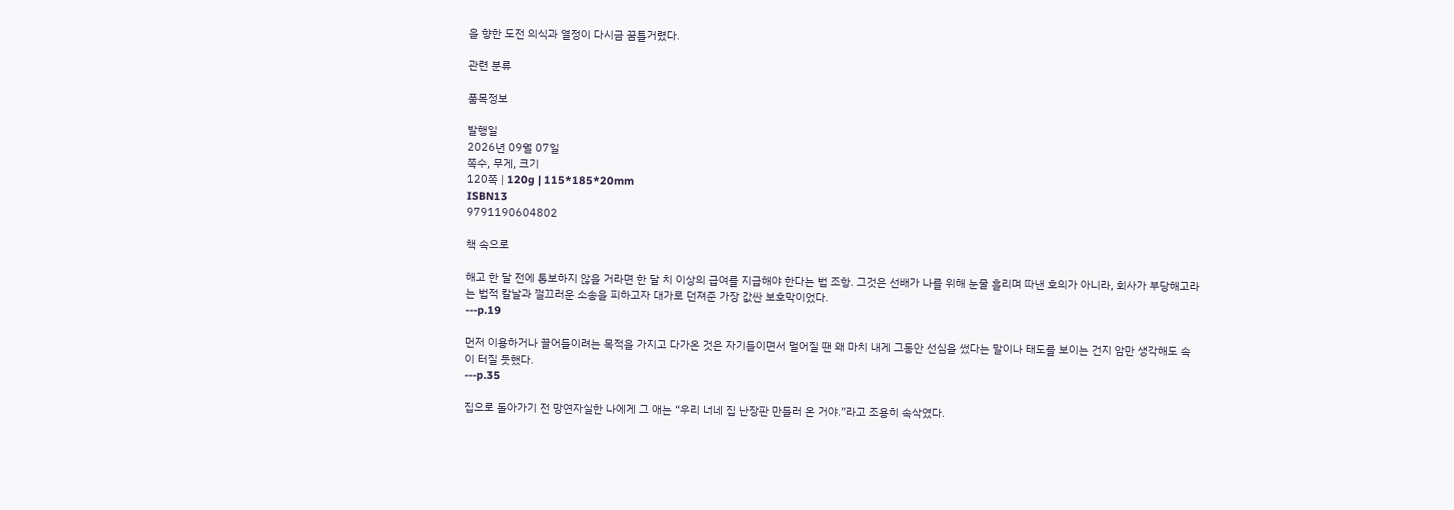을 향한 도전 의식과 열정이 다시금 꿈틀거렸다.

관련 분류

품목정보

발행일
2026년 09월 07일
쪽수, 무게, 크기
120쪽 | 120g | 115*185*20mm
ISBN13
9791190604802

책 속으로

해고 한 달 전에 통보하지 않을 거라면 한 달 치 이상의 급여를 지급해야 한다는 법 조항. 그것은 선배가 나를 위해 눈물 흘리며 따낸 호의가 아니라, 회사가 부당해고라는 법적 칼날과 껄끄러운 소송을 피하고자 대가로 던져준 가장 값싼 보호막이었다.
---p.19

먼저 이용하거나 끌어들이려는 목적을 가지고 다가온 것은 자기들이면서 멀어질 땐 왜 마치 내게 그동안 선심을 썼다는 말이나 태도를 보이는 건지 암만 생각해도 속이 터질 듯했다.
---p.35

집으로 돌아가기 전 망연자실한 나에게 그 애는 “우리 너네 집 난장판 만들러 온 거야.”라고 조용히 속삭였다.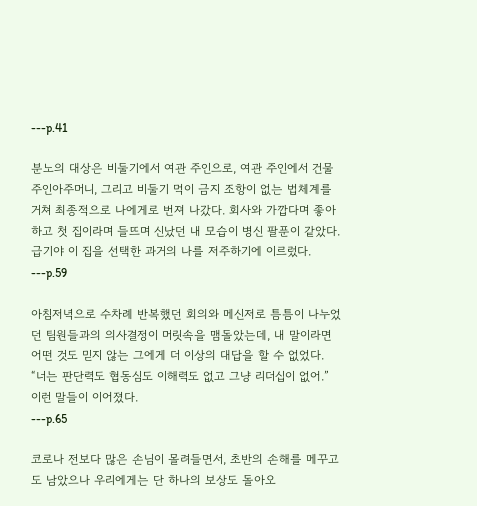---p.41

분노의 대상은 비둘기에서 여관 주인으로, 여관 주인에서 건물 주인아주머니, 그리고 비둘기 먹이 금지 조항이 없는 법체계를 거쳐 최종적으로 나에게로 번져 나갔다. 회사와 가깝다며 좋아하고 첫 집이라며 들뜨며 신났던 내 모습이 병신 팔푼이 같았다. 급기야 이 집을 선택한 과거의 나를 저주하기에 이르렀다.
---p.59

아침저녁으로 수차례 반복했던 회의와 메신저로 틈틈이 나누었던 팀원들과의 의사결정이 머릿속을 맴돌았는데, 내 말이라면 어떤 것도 믿지 않는 그에게 더 이상의 대답을 할 수 없었다. “너는 판단력도 협동심도 이해력도 없고 그냥 리더십이 없어.” 이런 말들이 이어졌다.
---p.65

코로나 전보다 많은 손님이 몰려들면서, 초반의 손해를 메꾸고도 남았으나 우리에게는 단 하나의 보상도 돌아오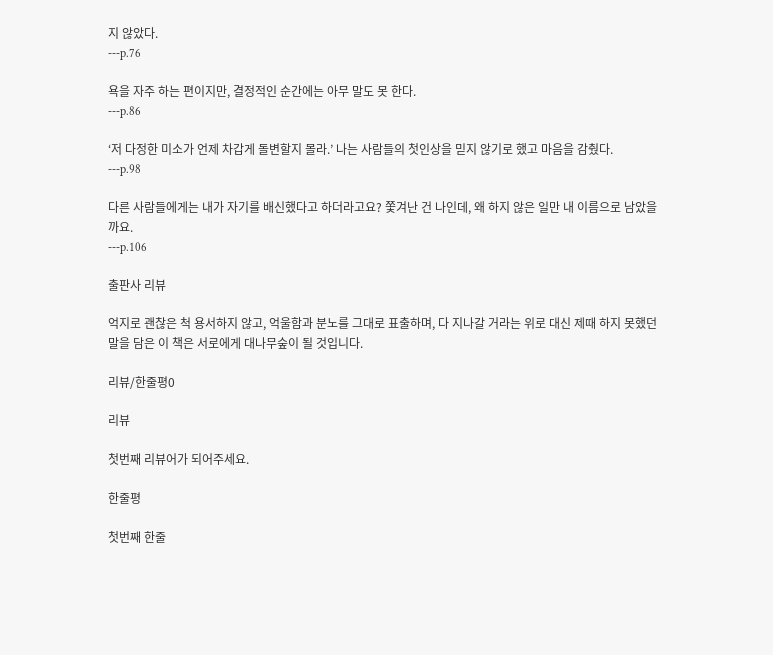지 않았다.
---p.76

욕을 자주 하는 편이지만, 결정적인 순간에는 아무 말도 못 한다.
---p.86

‘저 다정한 미소가 언제 차갑게 돌변할지 몰라.’ 나는 사람들의 첫인상을 믿지 않기로 했고 마음을 감췄다.
---p.98

다른 사람들에게는 내가 자기를 배신했다고 하더라고요? 쫓겨난 건 나인데, 왜 하지 않은 일만 내 이름으로 남았을까요.
---p.106

출판사 리뷰

억지로 괜찮은 척 용서하지 않고, 억울함과 분노를 그대로 표출하며, 다 지나갈 거라는 위로 대신 제때 하지 못했던 말을 담은 이 책은 서로에게 대나무숲이 될 것입니다.

리뷰/한줄평0

리뷰

첫번째 리뷰어가 되어주세요.

한줄평

첫번째 한줄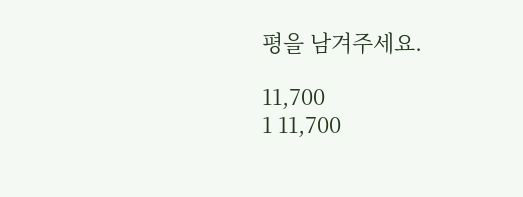평을 남겨주세요.

11,700
1 11,700